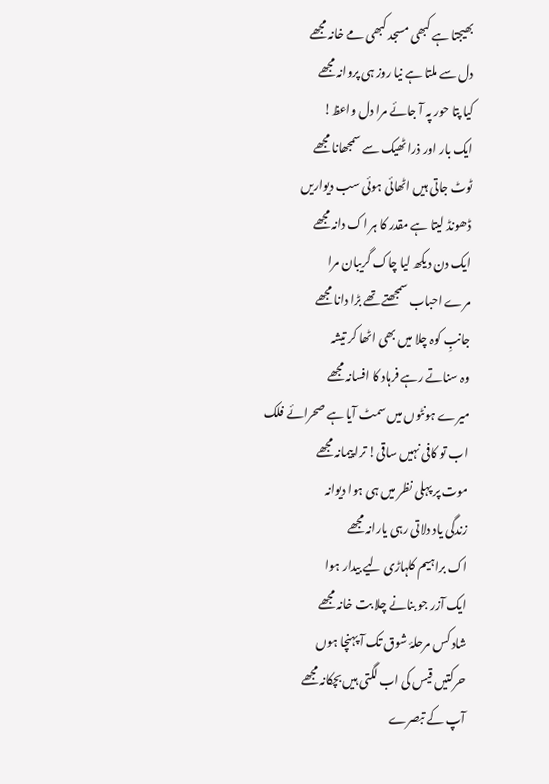بھیجتا ہے کبھی مسجد کبھی مے خانہ مجھے
دل سے ملتا ہے نیا روز ہی پروانہ مجھے
کیا پتا حور پہ آ جائے مرا دل واعظ!
ایک بار اور ذرا ٹھیک سے سمجھانا مجھے
ٹوٹ جاتی ہیں اٹھائی ہوئی سب دیواریں
ڈھونڈ لیتا ہے مقدر کا ہر اک دانہ مجھے
ایک دن دیکھ لیا چاک گریبان مرا
مرے احباب سمجھتے تھے بڑا دانا مجھے
جانبِ کوہ چلا میں بھی اٹھا کر تیشہ
وہ سناتے رہے فرہاد کا افسانہ مجھے
میرے ہونٹوں میں سمٹ آیا ہے صحرائے فلک
اب تو کافی نہیں ساقی! ترا پیمانہ مجھے
موت پر پہلی نظر میں ہی ہوا دیوانہ
زندگی یاد دلاتی رہی یارانہ مجھے
اک براہیم کلہاڑی لیے بیدار ہوا
ایک آزر جو بنانے چلا بت خانہ مجھے
شاد کس مرحلۂ شوق تک آ پہنچا ہوں
حرکتیں قیس کی اب لگتی ہیں بچکانہ مجھے
آپ کے تبصرے